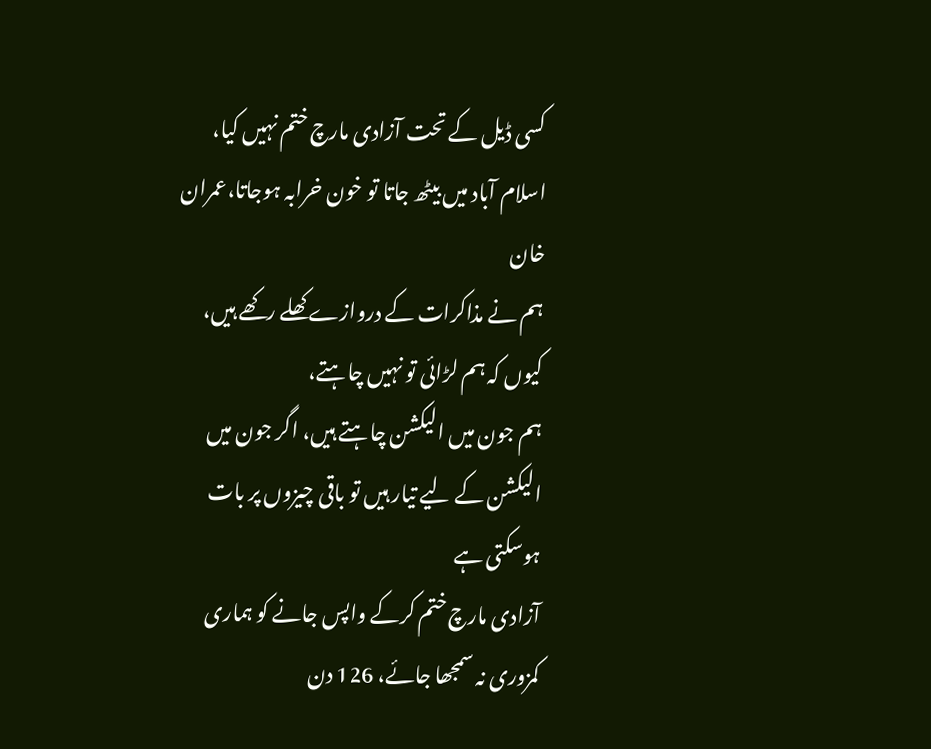کسی ڈیل کے تحت آزادی مارچ ختم نہیں کیا، اسلام آباد میں بیٹھ جاتا تو خون خرابہ ہوجاتا،عمران خان
ہم نے مذاکرات کے دروازے کھلے رکھے ہیں، کیوں کہ ہم لڑائی تو نہیں چاہتے،
ہم جون میں الیکشن چاہتے ہیں، اگر جون میں الیکشن کے لیے تیار ہیں تو باقی چیزوں پر بات ہوسکتی ہے
آزادی مارچ ختم کرکے واپس جانے کو ہماری کمزوری نہ سمجھا جائے، 126 دن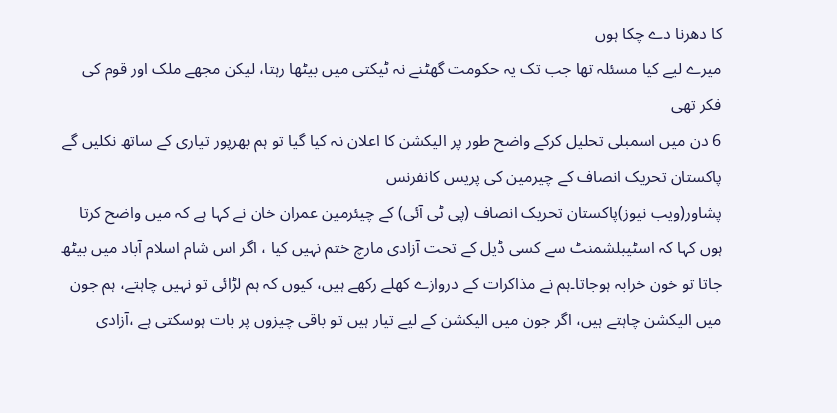کا دھرنا دے چکا ہوں
میرے لیے کیا مسئلہ تھا جب تک یہ حکومت گھٹنے نہ ٹیکتی میں بیٹھا رہتا، لیکن مجھے ملک اور قوم کی فکر تھی
6 دن میں اسمبلی تحلیل کرکے واضح طور پر الیکشن کا اعلان نہ کیا گیا تو ہم بھرپور تیاری کے ساتھ نکلیں گے
پاکستان تحریک انصاف کے چیرمین کی پریس کانفرنس
پشاور(ویب نیوز)پاکستان تحریک انصاف (پی ٹی آئی) کے چیئرمین عمران خان نے کہا ہے کہ میں واضح کرتا ہوں کہا کہ اسٹیبلشمنٹ سے کسی ڈیل کے تحت آزادی مارچ ختم نہیں کیا ، اگر اس شام اسلام آباد میں بیٹھ جاتا تو خون خرابہ ہوجاتا۔ہم نے مذاکرات کے دروازے کھلے رکھے ہیں، کیوں کہ ہم لڑائی تو نہیں چاہتے، ہم جون میں الیکشن چاہتے ہیں، اگر جون میں الیکشن کے لیے تیار ہیں تو باقی چیزوں پر بات ہوسکتی ہے ،آزادی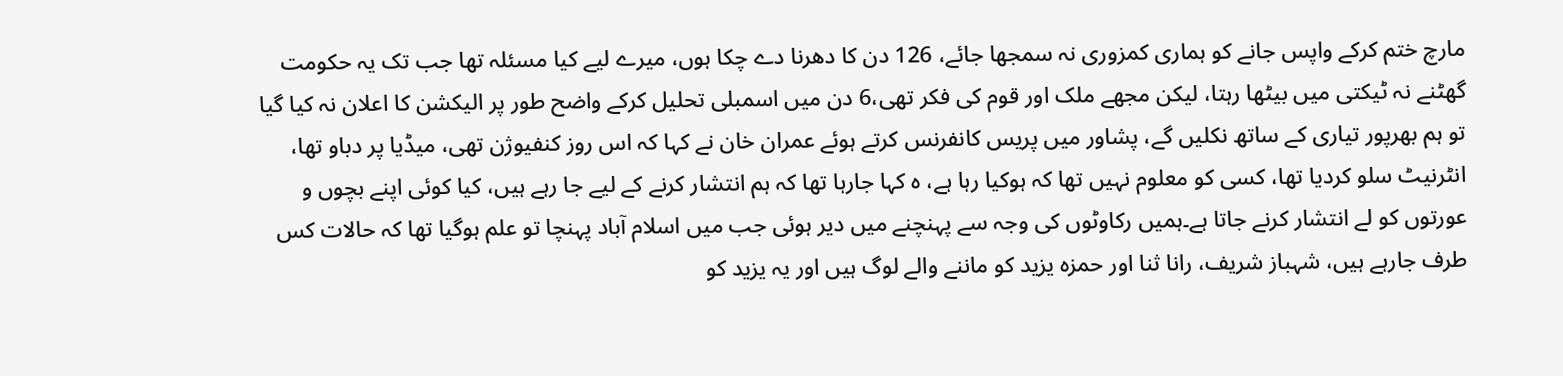مارچ ختم کرکے واپس جانے کو ہماری کمزوری نہ سمجھا جائے، 126 دن کا دھرنا دے چکا ہوں، میرے لیے کیا مسئلہ تھا جب تک یہ حکومت گھٹنے نہ ٹیکتی میں بیٹھا رہتا، لیکن مجھے ملک اور قوم کی فکر تھی،6 دن میں اسمبلی تحلیل کرکے واضح طور پر الیکشن کا اعلان نہ کیا گیا تو ہم بھرپور تیاری کے ساتھ نکلیں گے، پشاور میں پریس کانفرنس کرتے ہوئے عمران خان نے کہا کہ اس روز کنفیوژن تھی، میڈیا پر دباو تھا، انٹرنیٹ سلو کردیا تھا، کسی کو معلوم نہیں تھا کہ ہوکیا رہا ہے، ہ کہا جارہا تھا کہ ہم انتشار کرنے کے لیے جا رہے ہیں، کیا کوئی اپنے بچوں و عورتوں کو لے انتشار کرنے جاتا ہے۔ہمیں رکاوٹوں کی وجہ سے پہنچنے میں دیر ہوئی جب میں اسلام آباد پہنچا تو علم ہوگیا تھا کہ حالات کس طرف جارہے ہیں، شہباز شریف، رانا ثنا اور حمزہ یزید کو ماننے والے لوگ ہیں اور یہ یزید کو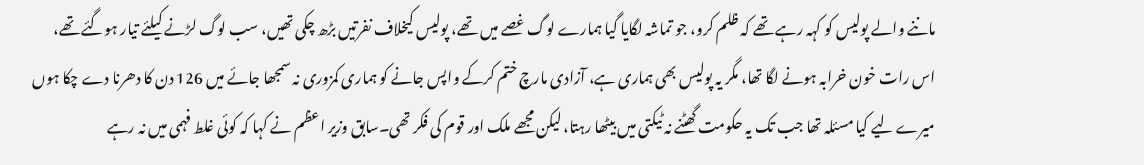ماننے والے پولیس کو کہہ رہے تھے کہ ظلم کرو، جو تماشہ لگایا گیا ہمارے لوگ غصے میں تھے، پولیس کیخلاف نفرتیں بڑھ چکی تھیں، سب لوگ لڑنے کیلئے تیار ہوگئے تھے، اس رات خون خرابہ ہونے لگا تھا، مگر یہ پولیس بھی ہماری ہے، آزادی مارچ ختم کرکے واپس جانے کو ہماری کمزوری نہ سمجھا جائے میں 126 دن کا دھرنا دے چکا ہوں میرے لیے کیا مسئلہ تھا جب تک یہ حکومت گھٹنے نہ ٹیکتی میں بیٹھا رہتا، لیکن مجھے ملک اور قوم کی فکر تھی۔سابق وزیر اعظم نے کہا کہ کوئی غلط فہمی میں نہ رہے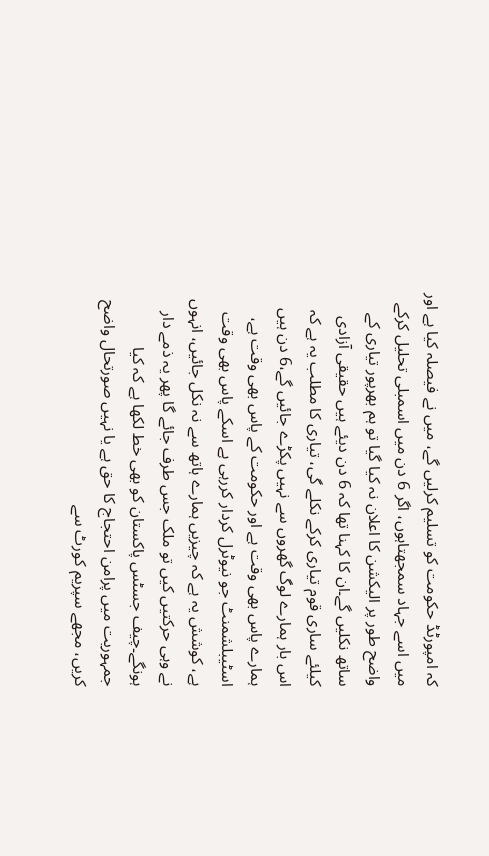کہ امپورٹڈ حکومت کو تسلیم کرلیں گے، میں نے فیصلہ کیا ہے اور میں اسے جہاد سمجھتاہوں، اگر 6 دن میں اسمبلی تحلیل کرکے واضح طور پر الیکشن کا اعلان نہ کیا گیا تو ہم بھرپور تیاری کے ساتھ نکلیں گے۔ان کا کہنا تھا کہ 6 دن دیئے ہیں حقیقی آزادی کیلئے ساری قوم تیاری کرکے نکلے گی، تیاری کا مطلب یہ ہے کہ اس بار ہمارے لوگ گھروں سے نہیں پکڑے جائیں گے،6 دن ہیں ہمارے پاس بھی وقت ہے اور حکومت کے پاس بھی وقت ہے، اسٹیبلشمنٹ جو نیوٹرل کردار کررہی ہے اسکے پاس بھی وقت ہے، کوشش یہ ہے کہ چیزیں ہمارے ہاتھ سے نہ نکل جائیں، انہوں نے وہی حرکتیں کیں تو ملک جس طرف جائے گا پھر یہ ذمے دار ہونگے۔چیف جسٹس پاکستان کو بھی خط لکھا ہے کہ کیا جمہوریت میں پرامن احتجاج کا حق ہے یا نہیں صورتحال واضح کریں، مجھے سپریم کورٹ سے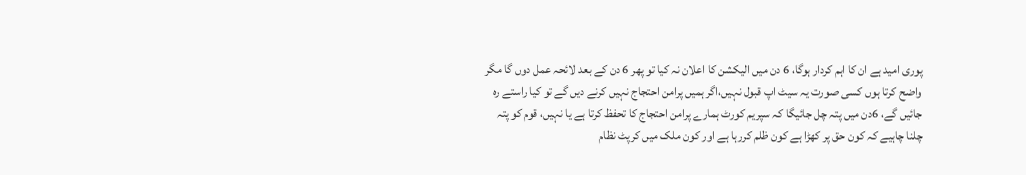پوری امید ہے ان کا اہم کردار ہوگا، 6 دن میں الیکشن کا اعلان نہ کیا تو پھر 6 دن کے بعد لائحہ عمل دوں گا مگر واضح کرتا ہوں کسی صورت یہ سیٹ اپ قبول نہیں،اگر ہمیں پرامن احتجاج نہیں کرنے دیں گے تو کیا راستے رہ جائیں گے، 6دن میں پتہ چل جائیگا کہ سپریم کورٹ ہمارے پرامن احتجاج کا تحفظ کرتا ہے یا نہیں، قوم کو پتہ چلنا چاہیے کہ کون حق پر کھڑا ہے کون ظلم کررہا ہے اور کون ملک میں کرپٹ نظام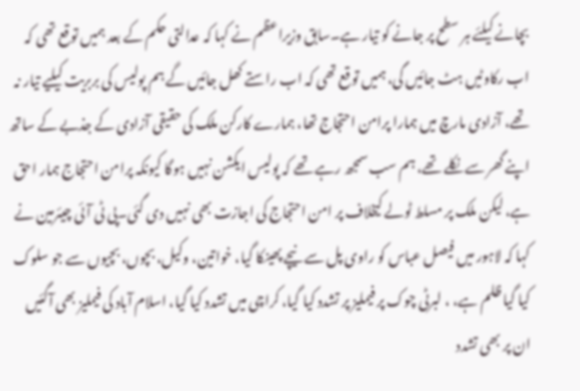بچانے کیلئے ہر سطح پر جانے کو تیار ہے۔سابق وزیراعظم نے کہا کہ عدالتی حکم کے بعد ہمیں توقع تھی کہ اب رکاوٹیں ہٹ جائیں گی، ہمیں توقع تھی کہ اب راستے کھل جائیں گے ہم پولیس کی بربریت کیلیے تیار نہ تھے، آزادی مارچ میں ہمارا پرامن احتجاج تھا، ہمارے کارکن ملک کی حقیقی آزادی کے جذبے کے ساتھ اپنے گھر سے نکلے تھے، ہم سب سمجھ رہے تھے کہ پولیس ایکشن نہیں ہوگا کیونکہ پرامن احتجاج ہمار احق ہے، لیکن ملک پر مسلط ٹولے کیخلاف پر امن احتجاج کی اجازت بھی نہیں دی گئی۔پی ٹی آئی چیئرمین نے کہا کہ لاہور میں فیصل عباس کو راوی پل سے نیچے پھینکا گیا، خواتین، وکیل، بچوں، بچیوں سے جو سلوک کیا گیا ظلم ہے، ، لبرٹی چوک پر فیملیز پر تشدد کیا گیا، کراچی میں تشدد کیا گیا، اسلام آباد کی فیملیز بھی آگئیں ان پر بھی تشدد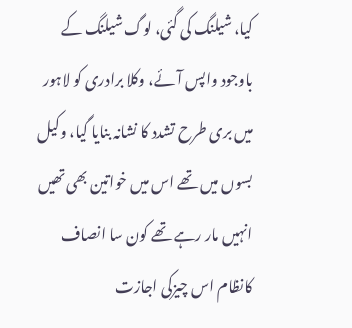کیا، شیلنگ کی گئی، لوگ شیلنگ کے باوجود واپس آئے، وکلا برادری کو لاہور میں بری طرح تشدد کا نشانہ بنایا گیا، وکیل بسوں میں تھے اس میں خواتین بھی تھیں انہیں مار رہے تھے کون سا انصاف کانظام اس چیزکی اجازت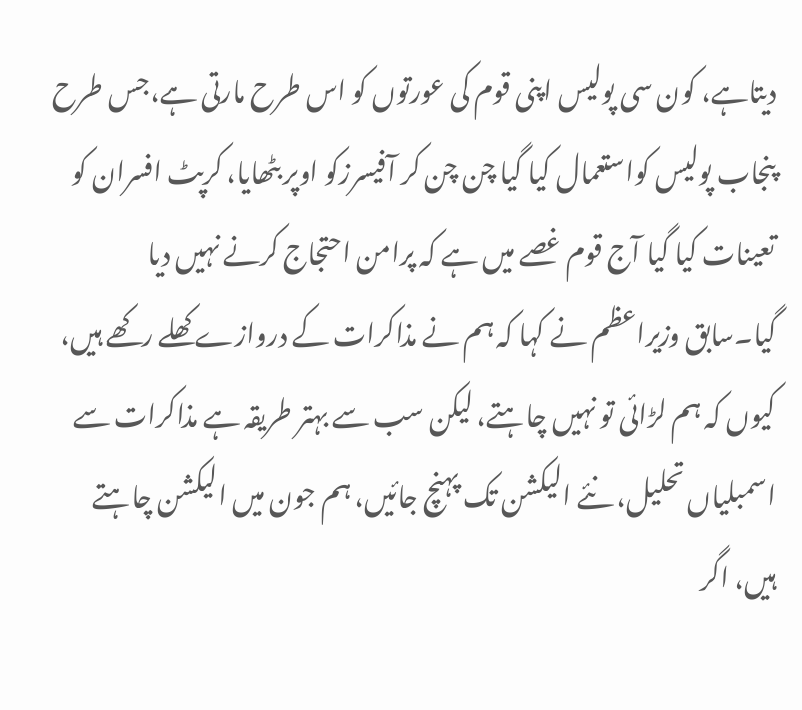دیتاہے، کون سی پولیس اپنی قوم کی عورتوں کو اس طرح مارتی ہے،جس طرح پنجاب پولیس کواستعمال کیا گیا چن چن کر آفیسرزکو اوپر بٹھایا، کرپٹ افسران کو تعینات کیا گیا آج قوم غصے میں ہے کہ پرامن احتجاج کرنے نہیں دیا گیا۔سابق وزیراعظم نے کہا کہ ہم نے مذاکرات کے دروازے کھلے رکھے ہیں، کیوں کہ ہم لڑائی تو نہیں چاہتے، لیکن سب سے بہتر طریقہ ہے مذاکرات سے اسمبلیاں تحلیل، نئے الیکشن تک پہنچ جائیں، ہم جون میں الیکشن چاہتے ہیں، اگر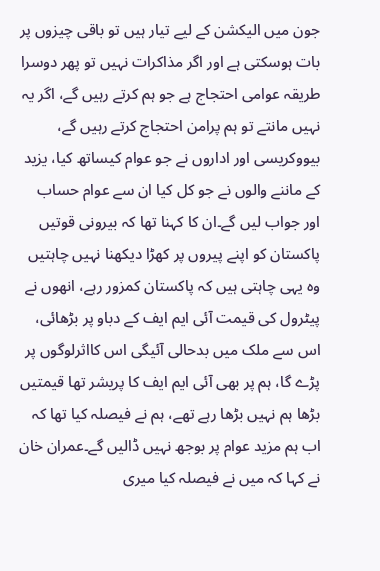جون میں الیکشن کے لیے تیار ہیں تو باقی چیزوں پر بات ہوسکتی ہے اور اگر مذاکرات نہیں تو پھر دوسرا طریقہ عوامی احتجاج ہے جو ہم کرتے رہیں گے، اگر یہ نہیں مانتے تو ہم پرامن احتجاج کرتے رہیں گے، بیووکریسی اور اداروں نے جو عوام کیساتھ کیا، یزید کے ماننے والوں نے جو کل کیا ان سے عوام حساب اور جواب لیں گے۔ان کا کہنا تھا کہ بیرونی قوتیں پاکستان کو اپنے پیروں پر کھڑا دیکھنا نہیں چاہتیں وہ یہی چاہتی ہیں کہ پاکستان کمزور رہے، انھوں نے پیٹرول کی قیمت آئی ایم ایف کے دباو پر بڑھائی، اس سے ملک میں بدحالی آئیگی اس کااثرلوگوں پر پڑے گا، ہم پر بھی آئی ایم ایف کا پریشر تھا قیمتیں بڑھا ہم نہیں بڑھا رہے تھے، ہم نے فیصلہ کیا تھا کہ اب ہم مزید عوام پر بوجھ نہیں ڈالیں گے۔عمران خان نے کہا کہ میں نے فیصلہ کیا میری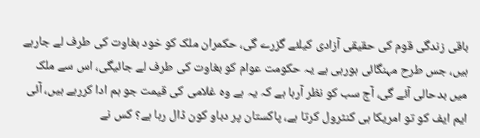باقی زندگی قوم کی حقیقی آزادی کیلئے گزرے گی، حکمران ملک کو خود بغاوت کی طرف لے جارہے ہیں، جس طرح مہنگائی ہورہی ہے یہ حکومت عوام کو بغاوت کی طرف لے جائیگی، اس سے ملک میں بدحالی آئے گی، آج سب کو نظر آرہا ہے کہ یہ ہے وہ غلامی کی قیمت جو ہم ادا کررہے ہیں، آئی ایم ایف کو تو امریکا ہی کنٹرول کرتا ہے، پاکستان پر دباو کون ڈال رہا ہے؟ کس نے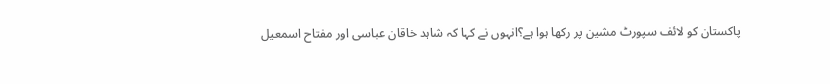پاکستان کو لائف سپورٹ مشین پر رکھا ہوا ہے؟انہوں نے کہا کہ شاہد خاقان عباسی اور مفتاح اسمعیل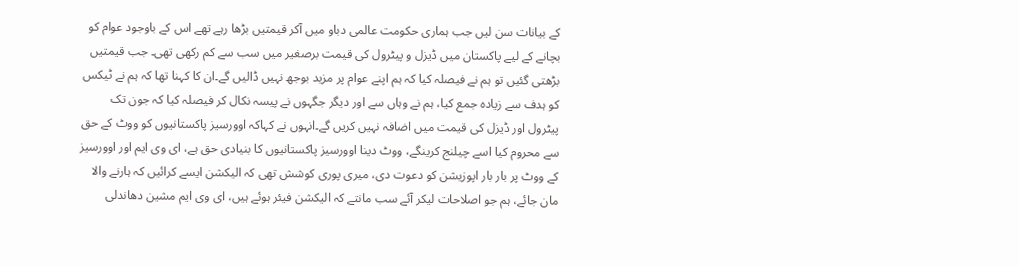کے بیانات سن لیں جب ہماری حکومت عالمی دباو میں آکر قیمتیں بڑھا رہے تھے اس کے باوجود عوام کو بچانے کے لیے پاکستان میں ڈیزل و پیٹرول کی قیمت برصغیر میں سب سے کم رکھی تھی۔ جب قیمتیں بڑھتی گئیں تو ہم نے فیصلہ کیا کہ ہم اپنے عوام پر مزید بوجھ نہیں ڈالیں گے۔ان کا کہنا تھا کہ ہم نے ٹیکس کو ہدف سے زیادہ جمع کیا، ہم نے وہاں سے اور دیگر جگہوں نے پیسہ نکال کر فیصلہ کیا کہ جون تک پیٹرول اور ڈیزل کی قیمت میں اضافہ نہیں کریں گے۔انہوں نے کہاکہ اوورسیز پاکستانیوں کو ووٹ کے حق سے محروم کیا اسے چیلنج کرینگے، ووٹ دینا اوورسیز پاکستانیوں کا بنیادی حق ہے، ای وی ایم اور اوورسیز کے ووٹ پر بار بار اپوزیشن کو دعوت دی، میری پوری کوشش تھی کہ الیکشن ایسے کرائیں کہ ہارنے والا مان جائے، ہم جو اصلاحات لیکر آئے سب مانتے کہ الیکشن فیئر ہوئے ہیں، ای وی ایم مشین دھاندلی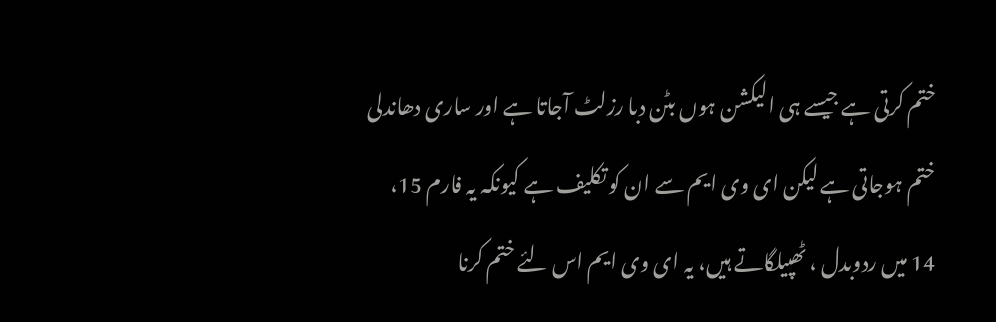ختم کرتی ہے جیسے ہی الیکشن ہوں بٹن دبا رزلٹ آجاتا ہے اور ساری دھاندلی ختم ہوجاتی ہے لیکن ای وی ایم سے ان کو تکلیف ہے کیونکہ یہ فارم 15، 14 میں ردوبدل ، ٹھپیلگاتے ہیں، یہ ای وی ایم اس لئے ختم کرنا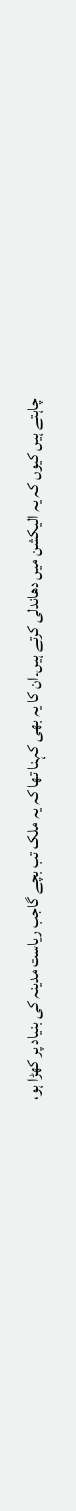چاہتے ہیں کیوں کہ یہ الیکشن میں دھاندلی کرتے ہیں۔ان کا یہ بھی کہنا تھا کہ یہ ملک تب بچے گاجب ریاست مدینہ کی بنیاد پر کھڑا ہو،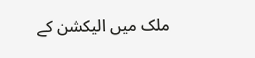ملک میں الیکشن کے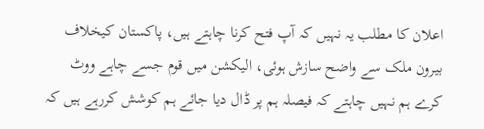اعلان کا مطلب یہ نہیں کہ آپ فتح کرنا چاہتے ہیں، پاکستان کیخلاف بیرون ملک سے واضح سازش ہوئی، الیکشن میں قوم جسے چاہے ووٹ کرے ہم نہیں چاہتے کہ فیصلہ ہم پر ڈال دیا جائے ہم کوشش کررہے ہیں کہ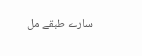سارے طبقے مل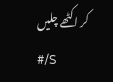کر اکٹھے چلیں
#/S